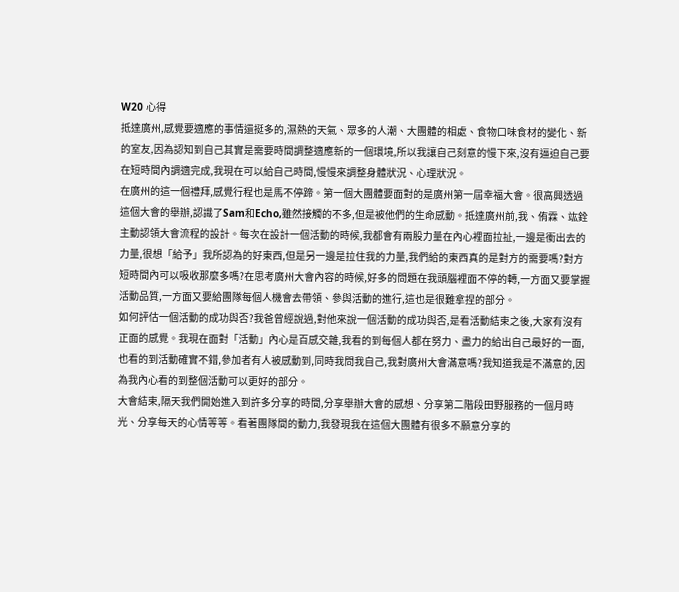W20 心得
抵達廣州,感覺要適應的事情還挺多的,濕熱的天氣、眾多的人潮、大團體的相處、食物口味食材的變化、新的室友,因為認知到自己其實是需要時間調整適應新的一個環境,所以我讓自己刻意的慢下來,沒有逼迫自己要在短時間內調適完成,我現在可以給自己時間,慢慢來調整身體狀況、心理狀況。
在廣州的這一個禮拜,感覺行程也是馬不停蹄。第一個大團體要面對的是廣州第一屆幸福大會。很高興透過這個大會的舉辦,認識了Sam和Echo,雖然接觸的不多,但是被他們的生命感動。抵達廣州前,我、侑霖、竑銓主動認領大會流程的設計。每次在設計一個活動的時候,我都會有兩股力量在內心裡面拉扯,一邊是衝出去的力量,很想「給予」我所認為的好東西,但是另一邊是拉住我的力量,我們給的東西真的是對方的需要嗎?對方短時間內可以吸收那麼多嗎?在思考廣州大會內容的時候,好多的問題在我頭腦裡面不停的轉,一方面又要掌握活動品質,一方面又要給團隊每個人機會去帶領、參與活動的進行,這也是很難拿捏的部分。
如何評估一個活動的成功與否?我爸曾經說過,對他來說一個活動的成功與否,是看活動結束之後,大家有沒有正面的感覺。我現在面對「活動」內心是百感交雜,我看的到每個人都在努力、盡力的給出自己最好的一面,也看的到活動確實不錯,參加者有人被感動到,同時我問我自己,我對廣州大會滿意嗎?我知道我是不滿意的,因為我內心看的到整個活動可以更好的部分。
大會結束,隔天我們開始進入到許多分享的時間,分享舉辦大會的感想、分享第二階段田野服務的一個月時光、分享每天的心情等等。看著團隊間的動力,我發現我在這個大團體有很多不願意分享的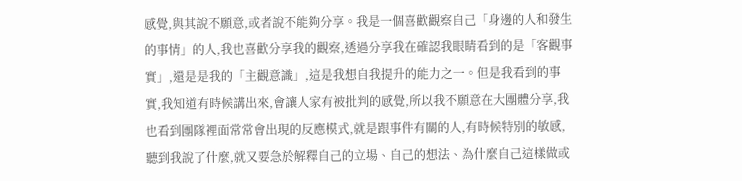感覺,與其說不願意,或者說不能夠分享。我是一個喜歡觀察自己「身邊的人和發生的事情」的人,我也喜歡分享我的觀察,透過分享我在確認我眼睛看到的是「客觀事實」,還是是我的「主觀意識」,這是我想自我提升的能力之一。但是我看到的事實,我知道有時候講出來,會讓人家有被批判的感覺,所以我不願意在大團體分享,我也看到團隊裡面常常會出現的反應模式,就是跟事件有關的人,有時候特別的敏感,聽到我說了什麼,就又要急於解釋自己的立場、自己的想法、為什麼自己這樣做或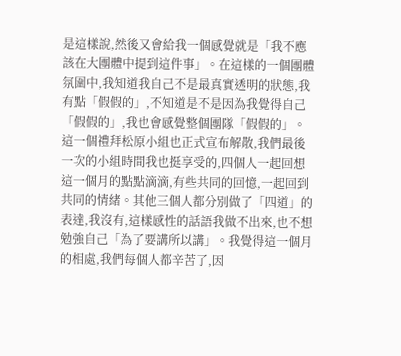是這樣說,然後又會給我一個感覺就是「我不應該在大團體中提到這件事」。在這樣的一個團體氛圍中,我知道我自己不是最真實透明的狀態,我有點「假假的」,不知道是不是因為我覺得自己「假假的」,我也會感覺整個團隊「假假的」。
這一個禮拜松原小組也正式宣布解散,我們最後一次的小組時間我也挺享受的,四個人一起回想這一個月的點點滴滴,有些共同的回憶,一起回到共同的情緒。其他三個人都分別做了「四道」的表達,我沒有,這樣感性的話語我做不出來,也不想勉強自己「為了要講所以講」。我覺得這一個月的相處,我們每個人都辛苦了,因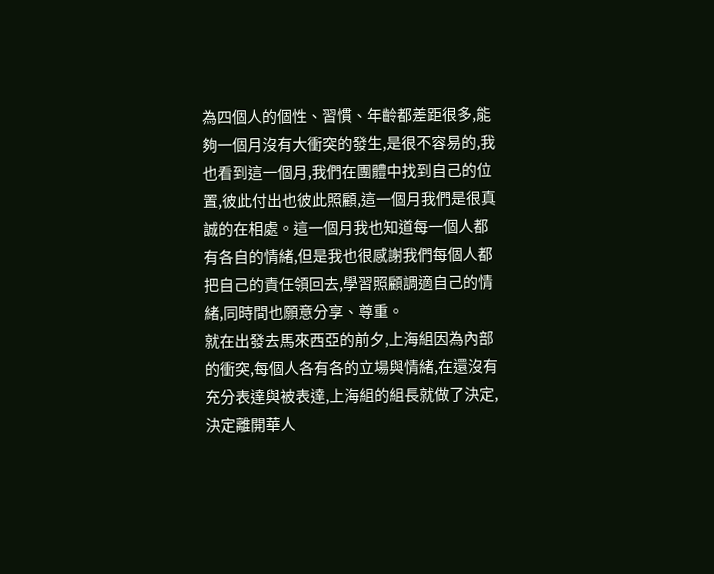為四個人的個性、習慣、年齡都差距很多,能夠一個月沒有大衝突的發生,是很不容易的,我也看到這一個月,我們在團體中找到自己的位置,彼此付出也彼此照顧,這一個月我們是很真誠的在相處。這一個月我也知道每一個人都有各自的情緒,但是我也很感謝我們每個人都把自己的責任領回去,學習照顧調適自己的情緒,同時間也願意分享、尊重。
就在出發去馬來西亞的前夕,上海組因為內部的衝突,每個人各有各的立場與情緒,在還沒有充分表達與被表達,上海組的組長就做了決定,決定離開華人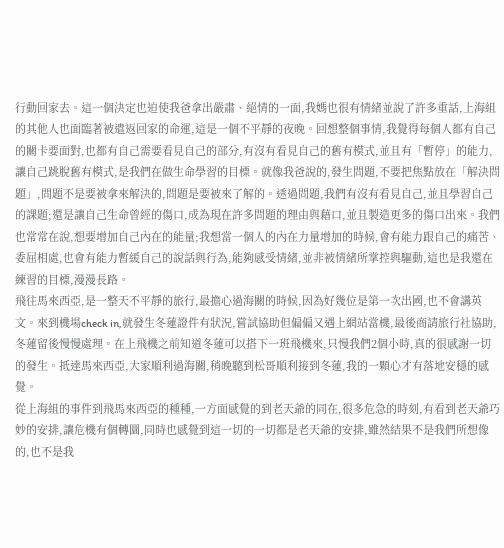行動回家去。這一個決定也迫使我爸拿出嚴肅、絕情的一面,我媽也很有情緒並說了許多重話,上海組的其他人也面臨著被遣返回家的命運,這是一個不平靜的夜晚。回想整個事情,我覺得每個人都有自己的關卡要面對,也都有自己需要看見自己的部分,有沒有看見自己的舊有模式,並且有「暫停」的能力,讓自己跳脫舊有模式,是我們在做生命學習的目標。就像我爸說的,發生問題,不要把焦點放在「解決問題」,問題不是要被拿來解決的,問題是要被來了解的。透過問題,我們有沒有看見自己,並且學習自己的課題;還是讓自己生命曾經的傷口,成為現在許多問題的理由與藉口,並且製造更多的傷口出來。我們也常常在說,想要增加自己內在的能量;我想當一個人的內在力量增加的時候,會有能力跟自己的痛苦、委屈相處,也會有能力暫緩自己的說話與行為,能夠感受情緒,並非被情緒所掌控與驅動,這也是我還在練習的目標,漫漫長路。
飛往馬來西亞,是一整天不平靜的旅行,最擔心過海關的時候,因為好幾位是第一次出國,也不會講英文。來到機場check in,就發生冬蓮證件有狀況,嘗試協助但偏偏又遇上網站當機,最後商請旅行社協助,冬蓮留後慢慢處理。在上飛機之前知道冬蓮可以搭下一班飛機來,只慢我們2個小時,真的很感謝一切的發生。抵達馬來西亞,大家順利過海關,稍晚聽到松哥順利接到冬蓮,我的一顆心才有落地安穩的感覺。
從上海組的事件到飛馬來西亞的種種,一方面感覺的到老天爺的同在,很多危急的時刻,有看到老天爺巧妙的安排,讓危機有個轉圜,同時也感覺到這一切的一切都是老天爺的安排,雖然結果不是我們所想像的,也不是我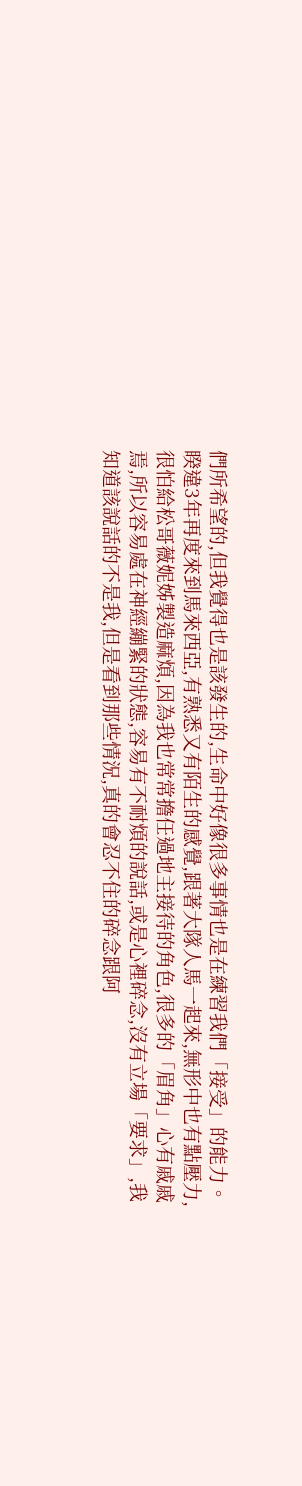們所希望的,但我覺得也是該發生的,生命中好像很多事情也是在練習我們「接受」的能力。
睽違3年再度來到馬來西亞,有熟悉又有陌生的感覺,跟著大隊人馬一起來,無形中也有點壓力,很怕給松哥薇妮姊製造麻煩,因為我也常常擔任過地主接待的角色,很多的「眉角」心有戚戚焉,所以容易處在神經繃緊的狀態,容易有不耐煩的說話,或是心裡碎念,沒有立場「要求」,我知道該說話的不是我,但是看到那些情況,真的會忍不住的碎念跟阿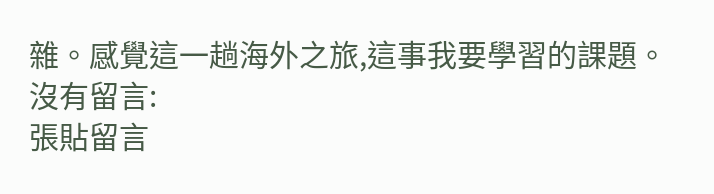雜。感覺這一趟海外之旅,這事我要學習的課題。
沒有留言:
張貼留言